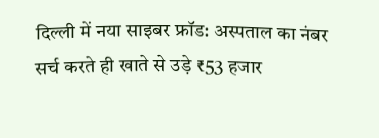दिल्ली में नया साइबर फ्रॉड: अस्पताल का नंबर सर्च करते ही खाते से उड़े ₹53 हजार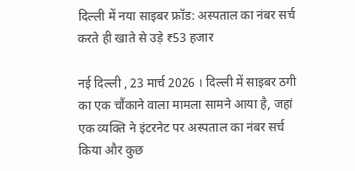दिल्ली में नया साइबर फ्रॉड: अस्पताल का नंबर सर्च करते ही खाते से उड़े ₹53 हजार

नई दिल्ली , 23 मार्च 2026 । दिल्ली में साइबर ठगी का एक चौंकाने वाला मामला सामने आया है, जहां एक व्यक्ति ने इंटरनेट पर अस्पताल का नंबर सर्च किया और कुछ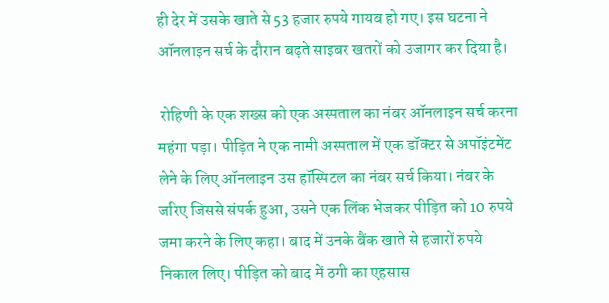ही देर में उसके खाते से 53 हजार रुपये गायब हो गए। इस घटना ने ऑनलाइन सर्च के दौरान बढ़ते साइबर खतरों को उजागर कर दिया है।

 रोहिणी के एक शख्स को एक अस्पताल का नंबर ऑनलाइन सर्च करना महंगा पड़ा। पीड़ित ने एक नामी अस्पताल में एक डॉक्टर से अपॉइंटमेंट लेने के लिए ऑनलाइन उस हॉस्पिटल का नंबर सर्च किया। नंबर के जरिए जिससे संपर्क हुआ, उसने एक लिंक भेजकर पीड़ित को 10 रुपये जमा करने के लिए कहा। बाद में उनके बैंक खाते से हजारों रुपये निकाल लिए। पीड़ित को बाद में ठगी का एहसास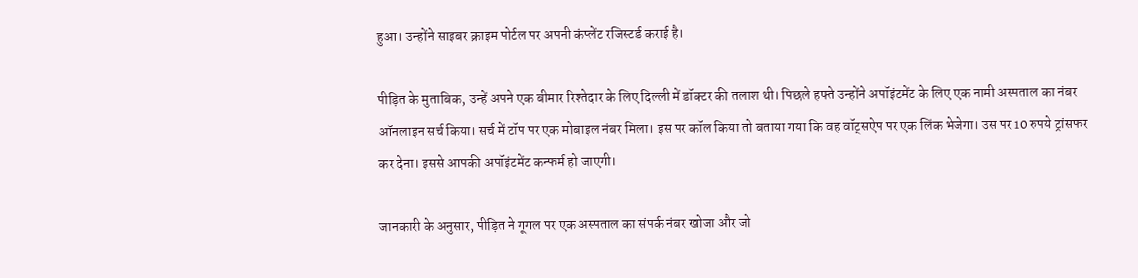हुआ। उन्होंने साइबर क्राइम पोर्टल पर अपनी कंप्लेंट रजिस्टर्ड कराई है।

पीड़ित के मुताबिक, उन्हें अपने एक बीमार रिश्तेदार के लिए दिल्ली में डॉक्टर की तलाश थी। पिछले हफ्ते उन्होंने अपॉइंटमेंट के लिए एक नामी अस्पताल का नंबर ऑनलाइन सर्च किया। सर्च में टॉप पर एक मोबाइल नंबर मिला। इस पर कॉल किया तो बताया गया कि वह वॉट्सऐप पर एक लिंक भेजेगा। उस पर 10 रुपये ट्रांसफर कर देना। इससे आपकी अपॉइंटमेंट कन्फर्म हो जाएगी।

जानकारी के अनुसार, पीड़ित ने गूगल पर एक अस्पताल का संपर्क नंबर खोजा और जो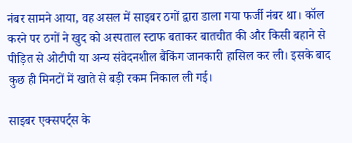नंबर सामने आया, वह असल में साइबर ठगों द्वारा डाला गया फर्जी नंबर था। कॉल करने पर ठगों ने खुद को अस्पताल स्टाफ बताकर बातचीत की और किसी बहाने से पीड़ित से ओटीपी या अन्य संवेदनशील बैंकिंग जानकारी हासिल कर ली। इसके बाद कुछ ही मिनटों में खाते से बड़ी रकम निकाल ली गई।

साइबर एक्सपर्ट्स के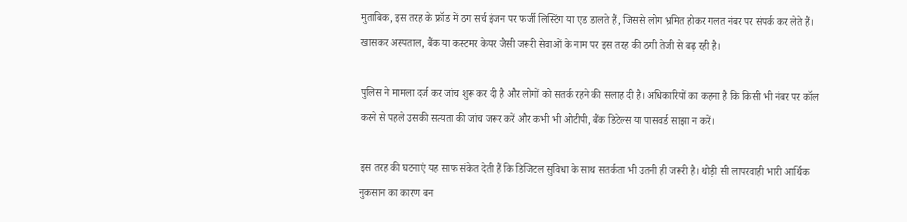मुताबिक, इस तरह के फ्रॉड में ठग सर्च इंजन पर फर्जी लिस्टिंग या एड डालते हैं, जिससे लोग भ्रमित होकर गलत नंबर पर संपर्क कर लेते हैं। खासकर अस्पताल, बैंक या कस्टमर केयर जैसी जरूरी सेवाओं के नाम पर इस तरह की ठगी तेजी से बढ़ रही है।

पुलिस ने मामला दर्ज कर जांच शुरू कर दी है और लोगों को सतर्क रहने की सलाह दी है। अधिकारियों का कहना है कि किसी भी नंबर पर कॉल करने से पहले उसकी सत्यता की जांच जरूर करें और कभी भी ओटीपी, बैंक डिटेल्स या पासवर्ड साझा न करें।

इस तरह की घटनाएं यह साफ संकेत देती हैं कि डिजिटल सुविधा के साथ सतर्कता भी उतनी ही जरूरी है। थोड़ी सी लापरवाही भारी आर्थिक नुकसान का कारण बन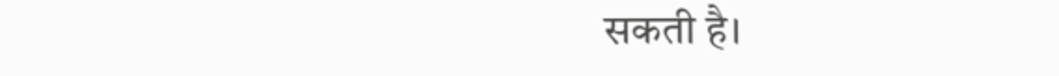सकती है।